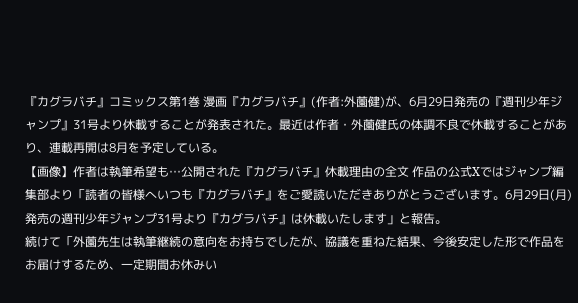『カグラバチ』コミックス第1巻 漫画『カグラバチ』(作者:外薗健)が、6月29日発売の『週刊少年ジャンプ』31号より休載することが発表された。最近は作者・外薗健氏の体調不良で休載することがあり、連載再開は8月を予定している。
【画像】作者は執筆希望も…公開された『カグラバチ』休載理由の全文 作品の公式Xではジャンプ編集部より「読者の皆様へいつも『カグラバチ』をご愛読いただきありがとうございます。6月29日(月)発売の週刊少年ジャンプ31号より『カグラバチ』は休載いたします」と報告。
続けて「外薗先生は執筆継続の意向をお持ちでしたが、協議を重ねた結果、今後安定した形で作品をお届けするため、一定期間お休みい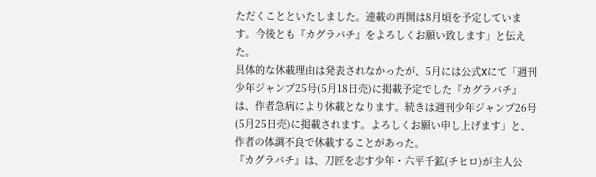ただくことといたしました。連載の再開は8月頃を予定しています。今後とも『カグラバチ』をよろしくお願い致します」と伝えた。
具体的な休載理由は発表されなかったが、5月には公式Xにて「週刊少年ジャンプ25号(5月18日売)に掲載予定でした『カグラバチ』は、作者急病により休載となります。続きは週刊少年ジャンプ26号(5月25日売)に掲載されます。よろしくお願い申し上げます」と、作者の体調不良で休載することがあった。
『カグラバチ』は、刀匠を志す少年・六平千鉱(チヒロ)が主人公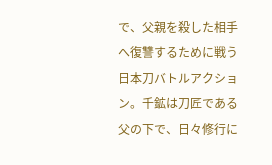で、父親を殺した相手へ復讐するために戦う日本刀バトルアクション。千鉱は刀匠である父の下で、日々修行に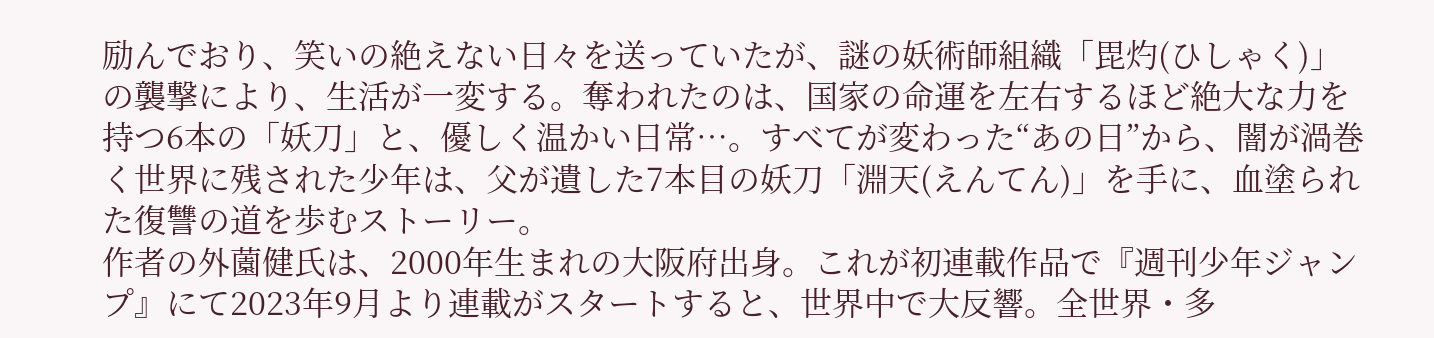励んでおり、笑いの絶えない日々を送っていたが、謎の妖術師組織「毘灼(ひしゃく)」の襲撃により、生活が一変する。奪われたのは、国家の命運を左右するほど絶大な力を持つ6本の「妖刀」と、優しく温かい日常…。すべてが変わった“あの日”から、闇が渦巻く世界に残された少年は、父が遺した7本目の妖刀「淵天(えんてん)」を手に、血塗られた復讐の道を歩むストーリー。
作者の外薗健氏は、2000年生まれの大阪府出身。これが初連載作品で『週刊少年ジャンプ』にて2023年9月より連載がスタートすると、世界中で大反響。全世界・多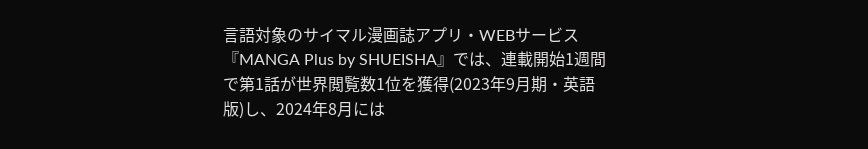言語対象のサイマル漫画誌アプリ・WEBサービス『MANGA Plus by SHUEISHA』では、連載開始1週間で第1話が世界閲覧数1位を獲得(2023年9月期・英語版)し、2024年8月には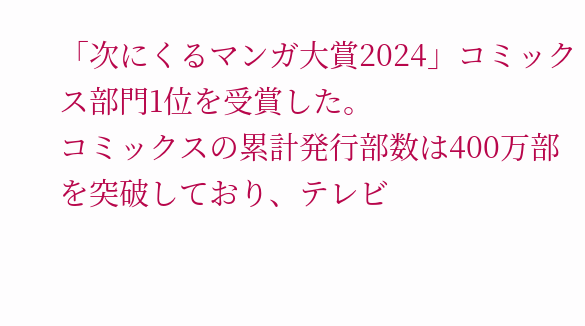「次にくるマンガ大賞2024」コミックス部門1位を受賞した。
コミックスの累計発行部数は400万部を突破しており、テレビ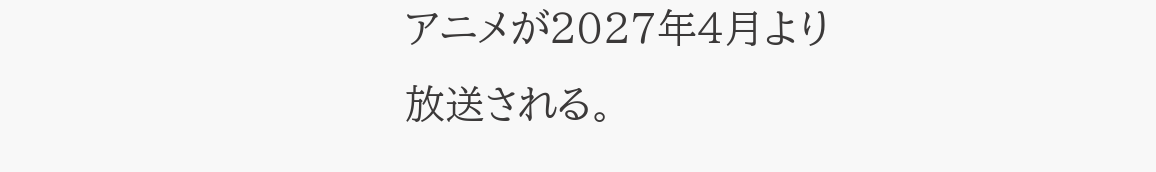アニメが2027年4月より放送される。